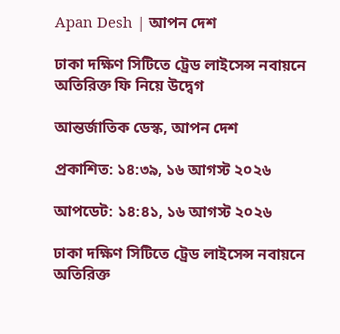Apan Desh | আপন দেশ

ঢাকা দ‌ক্ষিণ সি‌টি‌তে ট্রেড লাইসেন্স নবায়‌নে অতিরিক্ত ফি নি‌য়ে উদ্বেগ

আন্তর্জাতিক ডেস্ক, আপন দেশ

প্রকাশিত: ১৪:৩৯, ১৬ আগস্ট ২০২৬

আপডেট: ১৪:৪১, ১৬ আগস্ট ২০২৬

ঢাকা দ‌ক্ষিণ সি‌টি‌তে ট্রেড লাইসেন্স নবায়‌নে অতিরিক্ত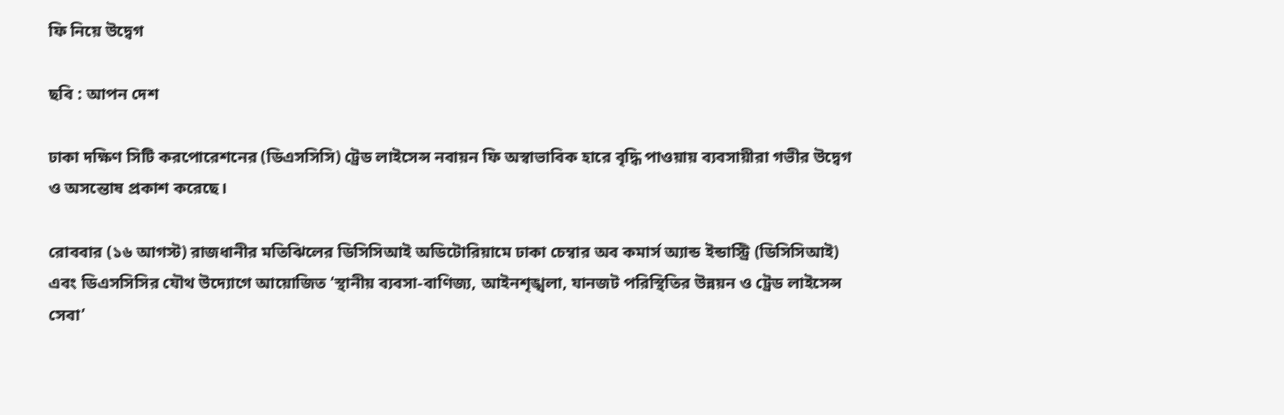ফি নি‌য়ে উদ্বেগ

ছবি : আপন দেশ

ঢাকা দক্ষিণ সিটি কর‌পোরেশনের (ডিএসসিসি) ট্রেড লাইসেন্স নবায়ন ফি অস্বাভাবিক হারে বৃদ্ধি পাওয়ায় ব্যবসায়ীরা গভীর উদ্বেগ ও অসন্তোষ প্রকাশ ক‌রে‌ছে।

রোববার (১৬ আগস্ট) রাজধানীর মতিঝিলের ডিসিসিআই অডিটোরিয়ামে ঢাকা চেম্বার অব কমার্স অ্যান্ড ইন্ডাস্ট্রি (ডিসিসিআই) এবং ডিএসসিসির যৌথ উদ্যোগে আয়োজিত ‘স্থানীয় ব্যবসা-বাণিজ্য, আইনশৃঙ্খলা, যানজট পরিস্থিতির উন্নয়ন ও ট্রেড লাইসেন্স সেবা’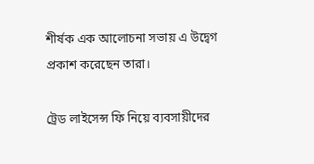শীর্ষক এক আলোচনা সভায় এ উদ্বেগ প্রকাশ ক‌রে‌ছেন তারা।

ট্রেড লাইসেন্স ফি নিয়ে ব্যবসায়ীদের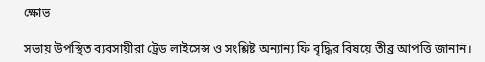ক্ষোভ

সভায় উপস্থিত ব্যবসায়ীরা ট্রেড লাইসেন্স ও সংশ্লিষ্ট অন্যান্য ফি বৃদ্ধির বিষয়ে তীব্র আপত্তি জানান।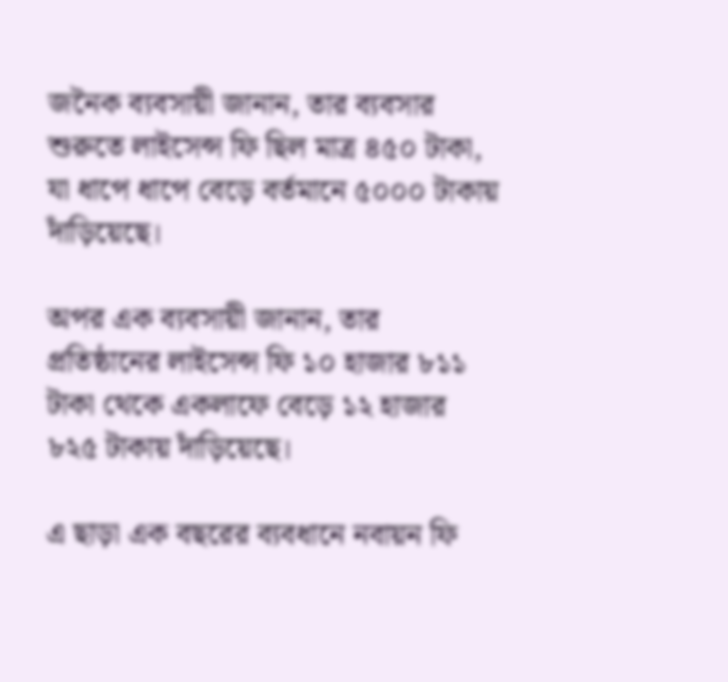জনৈক ব্যবসায়ী জানান, তার ব্যবসার শুরুতে লাইসেন্স ফি ছিল মাত্র ৪৫০ টাকা, যা ধাপে ধাপে বেড়ে বর্তমানে ৫০০০ টাকায় দাঁড়িয়েছে।

অপর এক ব্যবসায়ী জানান, তার প্রতিষ্ঠানের লাইসেন্স ফি ১০ হাজার ৮১১ টাকা থেকে একলাফে বে‌ড়ে ১২ হাজার ৮২৫ টাকায় দাঁড়িয়েছে।

এ ছাড়া এক বছরের ব্যবধানে নবায়ন ফি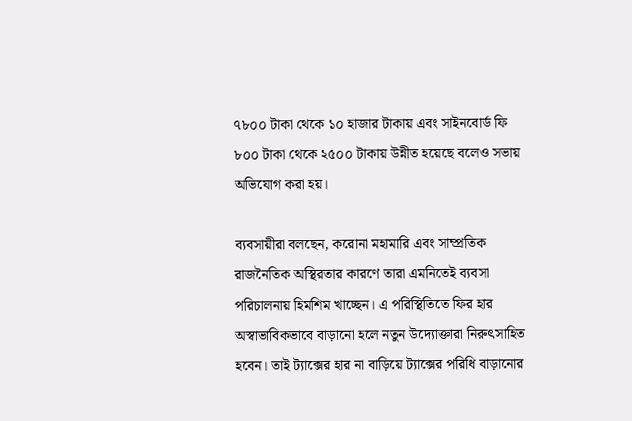৭৮০০ টাকা থেকে ১০ হাজার টাকায় এবং সাইনবোর্ড ফি ৮০০ টাকা থেকে ২৫০০ টাকায় উন্নীত হয়েছে বলেও সভায় অভিযোগ করা হয়।

ব্যবসায়ীরা বলছেন, করোনা মহামারি এবং সাম্প্রতিক রাজনৈতিক অস্থিরতার কারণে তারা এমনিতেই ব্যবসা পরিচালনায় হিমশিম খাচ্ছেন। এ পরিস্থিতিতে ফির হার অস্বাভাবিকভাবে বাড়ানো হলে নতুন উদ্যোক্তারা নিরুৎসাহিত হবেন। তাই ট্যাক্সের হার না বাড়িয়ে ট্যাক্সের পরিধি বাড়ানোর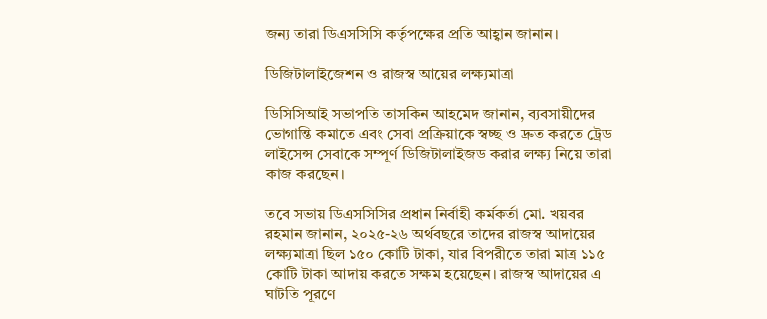জন্য তারা ডিএসসিসি কর্তৃপক্ষের প্রতি আহ্বান জানান।

ডিজিটালাইজেশন ও রাজস্ব আয়ের লক্ষ্যমাত্রা

ডিসিসিআই সভাপতি তাসকিন আহমেদ জানান, ব্যবসায়ীদের ভোগান্তি কমাতে এবং সেবা প্রক্রিয়াকে স্বচ্ছ ও দ্রুত করতে ট্রেড লাইসেন্স সেবাকে সম্পূর্ণ ডিজিটালাইজড করার লক্ষ্য নিয়ে তারা কাজ করছেন।

তবে সভায় ডিএসসিসির প্রধান নির্বাহী কর্মকর্তা মো. খয়বর রহমান জানান, ২০২৫-২৬ অর্থবছরে তাদের রাজস্ব আদায়ের লক্ষ্যমাত্রা ছিল ১৫০ কোটি টাকা, যার বিপরীতে তারা মাত্র ১১৫ কোটি টাকা আদায় করতে সক্ষম হয়েছেন। রাজস্ব আদায়ের এ ঘাটতি পূরণে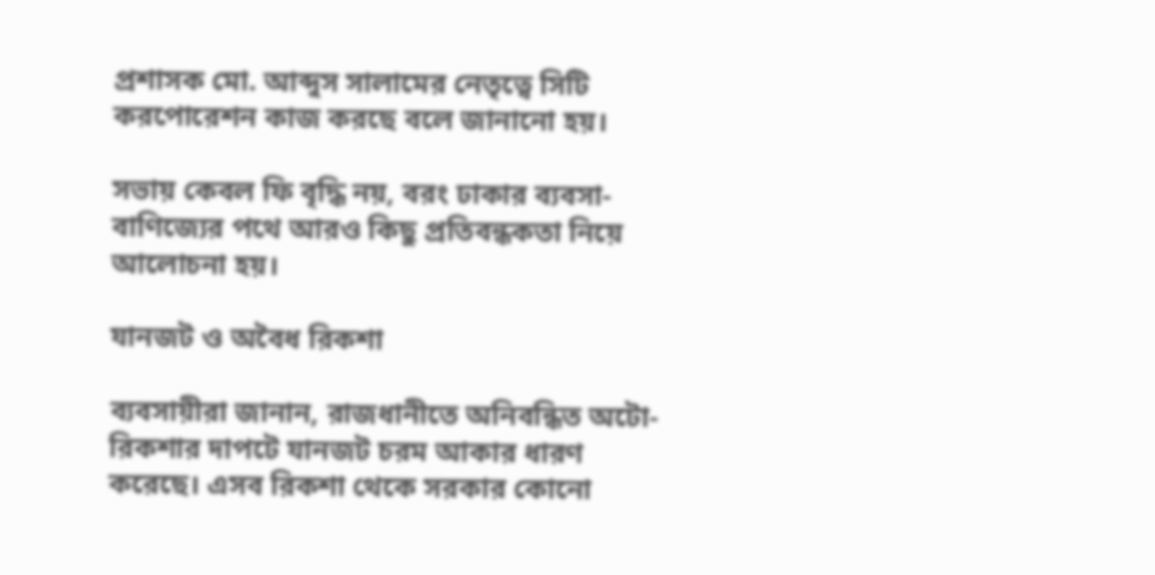প্রশাসক মো. আব্দুস সালামের নেতৃত্বে সিটি করপোরেশন কাজ করছে বলে জানানো হয়।

সভায় কেবল ফি বৃদ্ধি নয়, বরং ঢাকার ব্যবসা-বাণিজ্যের পথে আরও কিছু প্রতিবন্ধকতা নিয়ে আলোচনা হয়।

যানজট ও অবৈধ রিকশা

ব্যবসায়ীরা জানান, রাজধানীতে অনিবন্ধিত অটো-রিকশার দাপটে যানজট চরম আকার ধারণ করেছে। এসব রিকশা থেকে সরকার কোনো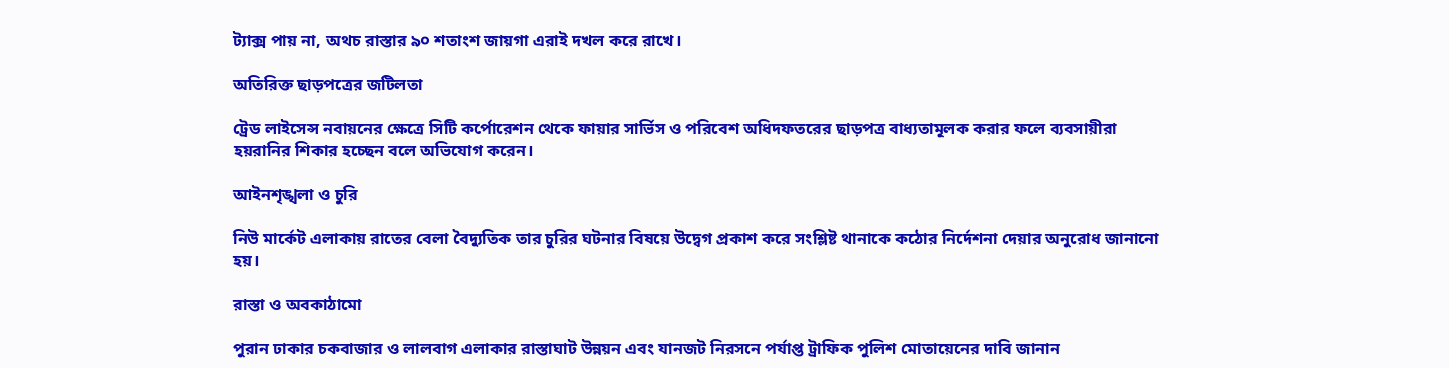ট্যাক্স পায় না, অথচ রাস্তার ৯০ শতাংশ জায়গা এরাই দখল করে রাখে।

অতিরিক্ত ছাড়পত্রের জটিলতা

ট্রেড লাইসেন্স নবায়নের ক্ষেত্রে সিটি কর্পোরেশন থেকে ফায়ার সার্ভিস ও পরিবেশ অধিদফতরের ছাড়পত্র বাধ্যতামূলক করার ফলে ব্যবসায়ীরা হয়রানির শিকার হচ্ছেন বলে অভিযোগ করেন।

আইনশৃঙ্খলা ও চুরি

নিউ মার্কেট এলাকায় রাতের বেলা বৈদ্যুতিক তার চুরির ঘটনার বিষয়ে উদ্বেগ প্রকাশ করে সংশ্লিষ্ট থানাকে কঠোর নির্দেশনা দেয়ার অনুরোধ জানানো হয়।

রাস্তা ও অবকাঠামো

পুরান ঢাকার চকবাজার ও লালবাগ এলাকার রাস্তাঘাট উন্নয়ন এবং যানজট নিরসনে পর্যাপ্ত ট্রাফিক পুলিশ মোতায়েনের দাবি জানান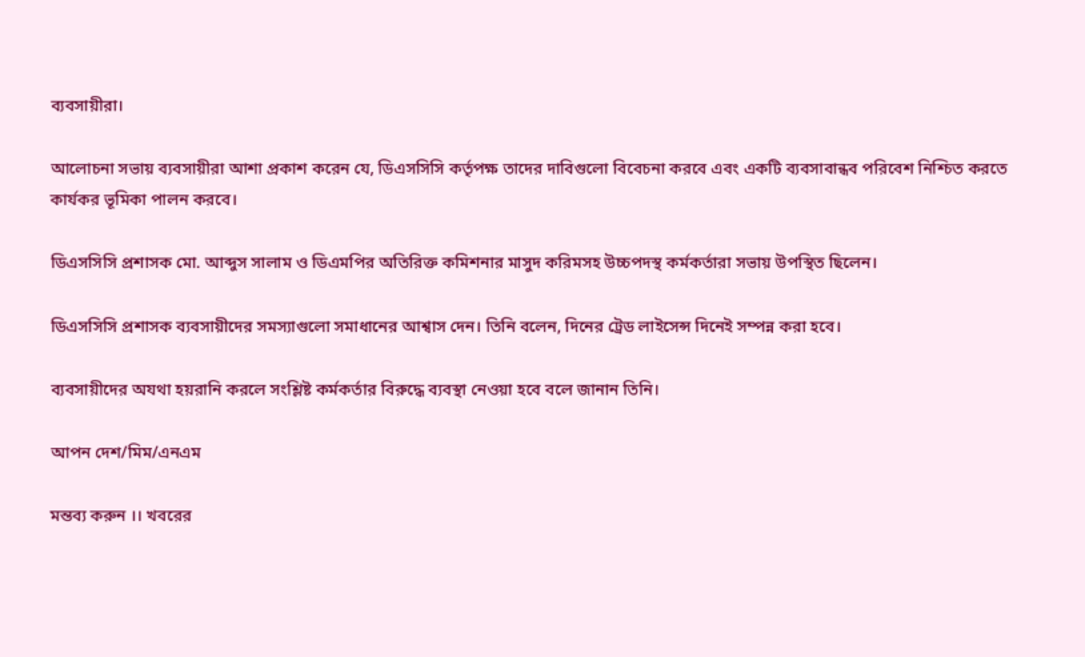ব্যবসায়ীরা।

আলোচনা সভায় ব্যবসায়ীরা আশা প্রকাশ করেন যে, ডিএসসিসি কর্তৃপক্ষ তাদের দাবিগুলো বিবেচনা করবে এবং একটি ব্যবসাবান্ধব পরিবেশ নিশ্চিত করতে কার্যকর ভূমিকা পালন করবে।

ডিএসসিসি প্রশাসক মো. আব্দুস সালাম ও ডিএমপির অতিরিক্ত কমিশনার মাসুদ ক‌রিমসহ উচ্চপদস্থ কর্মকর্তারা সভায় উপস্থিত ছিলেন।

ডিএস‌সি‌সি প্রশাসক ব‌্যবসায়ী‌দের সমস্যাগু‌লো সমাধা‌নের আশ্বাস দেন। তি‌নি ব‌লেন, দি‌নের ট্রেড লাইসেন্স দি‌নেই সম্পন্ন করা হ‌বে।

ব্যবসায়ীদের অযথা হয়রা‌নি কর‌লে সং‌শ্লিষ্ট কর্মকর্তার বিরু‌দ্ধে ব‌্যবস্থা নেওয়া হ‌বে ব‌লে জানান তি‌নি।

আপন‌ দেশ/মিম/এনএম

মন্তব্য করুন ।। খবরের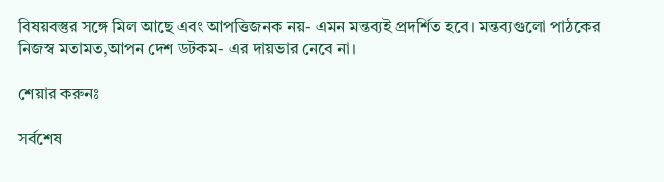বিষয়বস্তুর সঙ্গে মিল আছে এবং আপত্তিজনক নয়- এমন মন্তব্যই প্রদর্শিত হবে। মন্তব্যগুলো পাঠকের নিজস্ব মতামত,আপন দেশ ডটকম- এর দায়ভার নেবে না।

শেয়ার করুনঃ

সর্বশেষ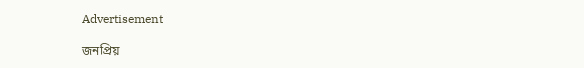Advertisement

জনপ্রিয়